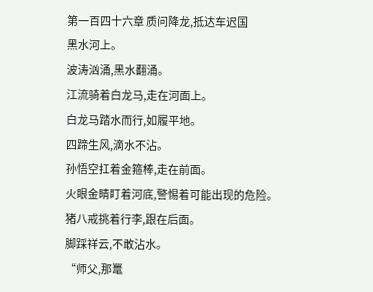第一百四十六章 质问降龙,抵达车迟国
黑水河上。
波涛汹涌,黑水翻涌。
江流骑着白龙马,走在河面上。
白龙马踏水而行,如履平地。
四蹄生风,滴水不沾。
孙悟空扛着金箍棒,走在前面。
火眼金睛盯着河底,警惕着可能出现的危险。
猪八戒挑着行李,跟在后面。
脚踩祥云,不敢沾水。
“师父,那鼍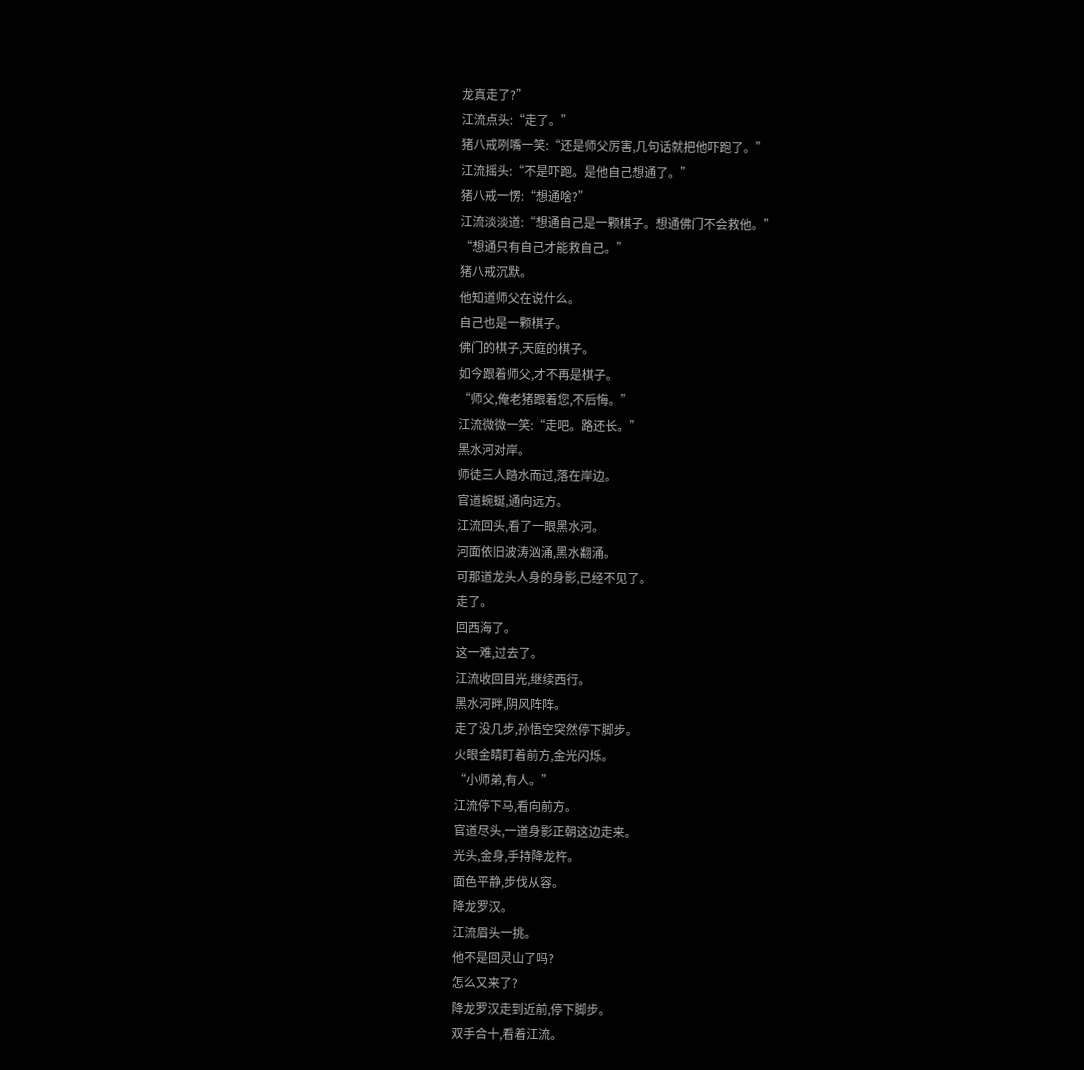龙真走了?”
江流点头:“走了。”
猪八戒咧嘴一笑:“还是师父厉害,几句话就把他吓跑了。”
江流摇头:“不是吓跑。是他自己想通了。”
猪八戒一愣:“想通啥?”
江流淡淡道:“想通自己是一颗棋子。想通佛门不会救他。”
“想通只有自己才能救自己。”
猪八戒沉默。
他知道师父在说什么。
自己也是一颗棋子。
佛门的棋子,天庭的棋子。
如今跟着师父,才不再是棋子。
“师父,俺老猪跟着您,不后悔。”
江流微微一笑:“走吧。路还长。”
黑水河对岸。
师徒三人踏水而过,落在岸边。
官道蜿蜒,通向远方。
江流回头,看了一眼黑水河。
河面依旧波涛汹涌,黑水翻涌。
可那道龙头人身的身影,已经不见了。
走了。
回西海了。
这一难,过去了。
江流收回目光,继续西行。
黑水河畔,阴风阵阵。
走了没几步,孙悟空突然停下脚步。
火眼金睛盯着前方,金光闪烁。
“小师弟,有人。”
江流停下马,看向前方。
官道尽头,一道身影正朝这边走来。
光头,金身,手持降龙杵。
面色平静,步伐从容。
降龙罗汉。
江流眉头一挑。
他不是回灵山了吗?
怎么又来了?
降龙罗汉走到近前,停下脚步。
双手合十,看着江流。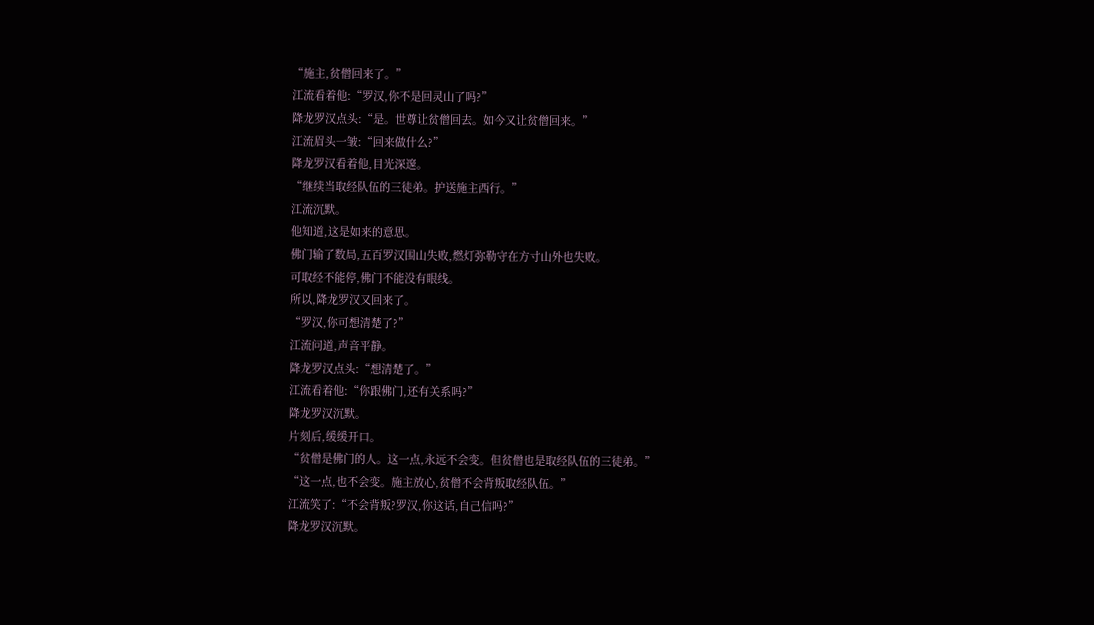“施主,贫僧回来了。”
江流看着他:“罗汉,你不是回灵山了吗?”
降龙罗汉点头:“是。世尊让贫僧回去。如今又让贫僧回来。”
江流眉头一皱:“回来做什么?”
降龙罗汉看着他,目光深邃。
“继续当取经队伍的三徒弟。护送施主西行。”
江流沉默。
他知道,这是如来的意思。
佛门输了数局,五百罗汉围山失败,燃灯弥勒守在方寸山外也失败。
可取经不能停,佛门不能没有眼线。
所以,降龙罗汉又回来了。
“罗汉,你可想清楚了?”
江流问道,声音平静。
降龙罗汉点头:“想清楚了。”
江流看着他:“你跟佛门,还有关系吗?”
降龙罗汉沉默。
片刻后,缓缓开口。
“贫僧是佛门的人。这一点,永远不会变。但贫僧也是取经队伍的三徒弟。”
“这一点,也不会变。施主放心,贫僧不会背叛取经队伍。”
江流笑了:“不会背叛?罗汉,你这话,自己信吗?”
降龙罗汉沉默。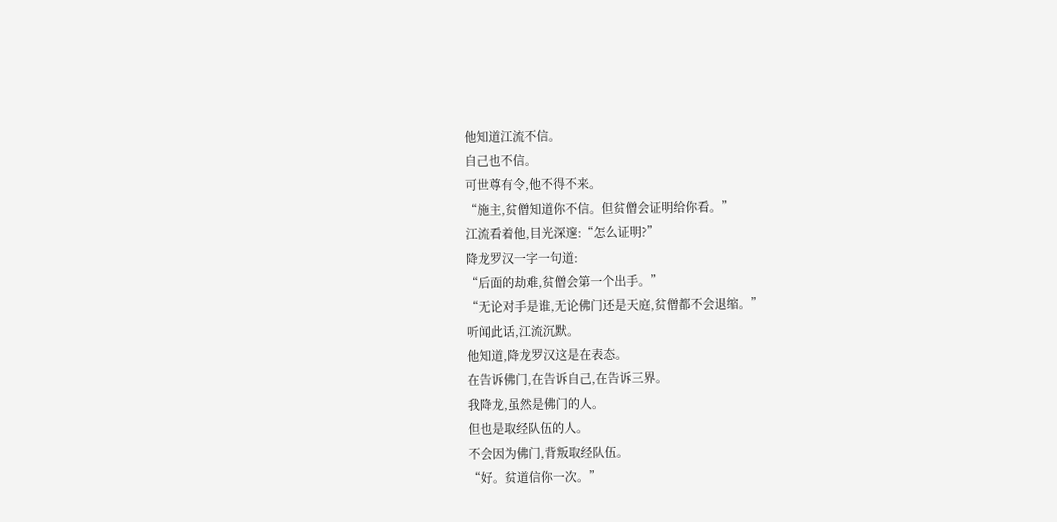他知道江流不信。
自己也不信。
可世尊有令,他不得不来。
“施主,贫僧知道你不信。但贫僧会证明给你看。”
江流看着他,目光深邃:“怎么证明?”
降龙罗汉一字一句道:
“后面的劫难,贫僧会第一个出手。”
“无论对手是谁,无论佛门还是天庭,贫僧都不会退缩。”
听闻此话,江流沉默。
他知道,降龙罗汉这是在表态。
在告诉佛门,在告诉自己,在告诉三界。
我降龙,虽然是佛门的人。
但也是取经队伍的人。
不会因为佛门,背叛取经队伍。
“好。贫道信你一次。”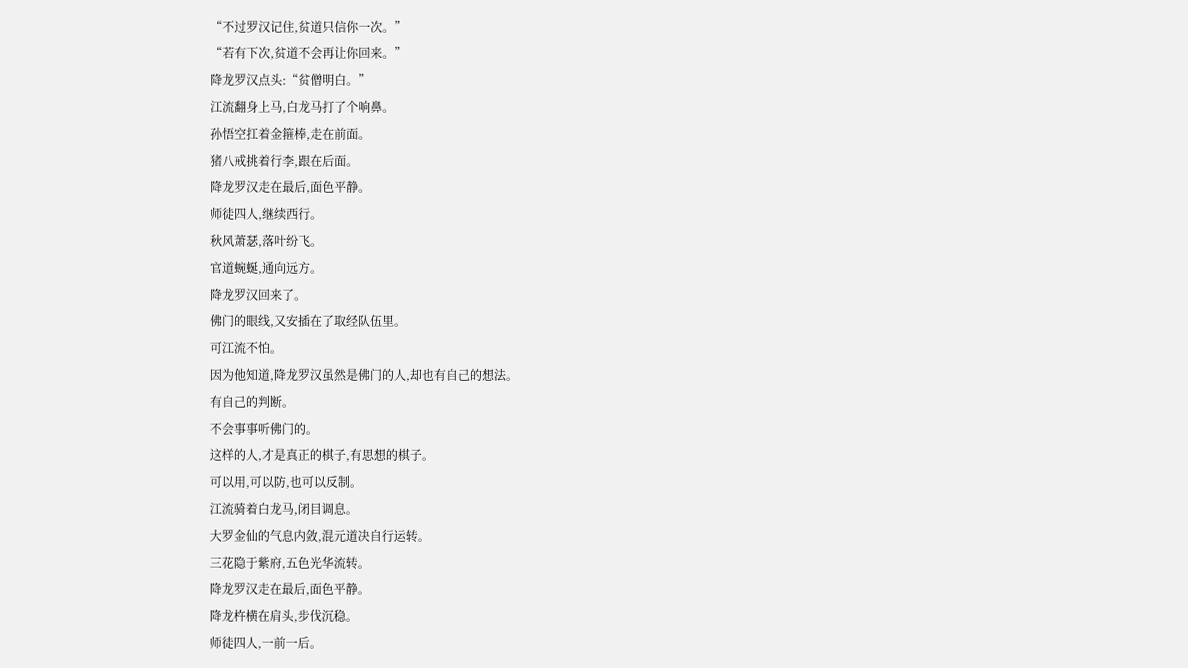“不过罗汉记住,贫道只信你一次。”
“若有下次,贫道不会再让你回来。”
降龙罗汉点头:“贫僧明白。”
江流翻身上马,白龙马打了个响鼻。
孙悟空扛着金箍棒,走在前面。
猪八戒挑着行李,跟在后面。
降龙罗汉走在最后,面色平静。
师徒四人,继续西行。
秋风萧瑟,落叶纷飞。
官道蜿蜒,通向远方。
降龙罗汉回来了。
佛门的眼线,又安插在了取经队伍里。
可江流不怕。
因为他知道,降龙罗汉虽然是佛门的人,却也有自己的想法。
有自己的判断。
不会事事听佛门的。
这样的人,才是真正的棋子,有思想的棋子。
可以用,可以防,也可以反制。
江流骑着白龙马,闭目调息。
大罗金仙的气息内敛,混元道决自行运转。
三花隐于紫府,五色光华流转。
降龙罗汉走在最后,面色平静。
降龙杵横在肩头,步伐沉稳。
师徒四人,一前一后。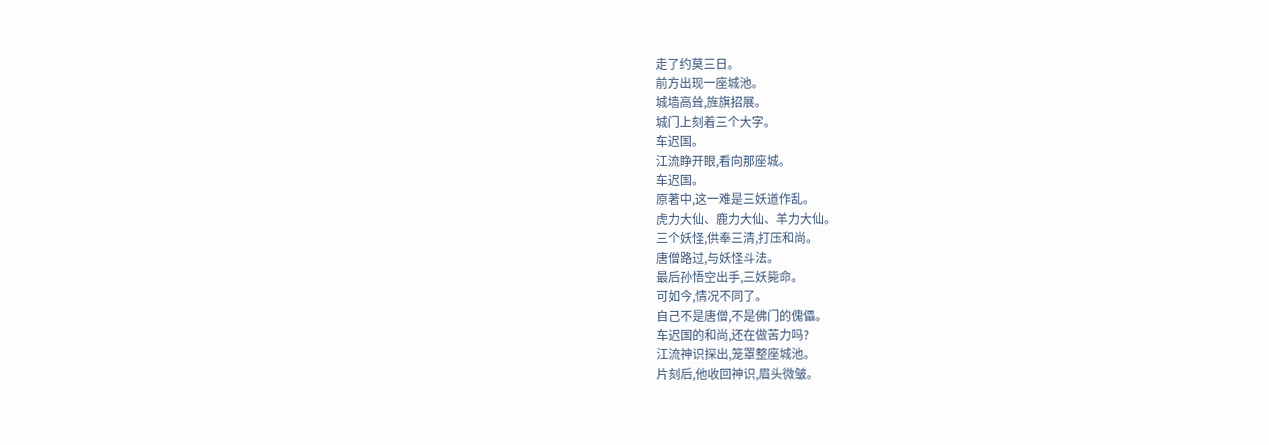走了约莫三日。
前方出现一座城池。
城墙高耸,旌旗招展。
城门上刻着三个大字。
车迟国。
江流睁开眼,看向那座城。
车迟国。
原著中,这一难是三妖道作乱。
虎力大仙、鹿力大仙、羊力大仙。
三个妖怪,供奉三清,打压和尚。
唐僧路过,与妖怪斗法。
最后孙悟空出手,三妖毙命。
可如今,情况不同了。
自己不是唐僧,不是佛门的傀儡。
车迟国的和尚,还在做苦力吗?
江流神识探出,笼罩整座城池。
片刻后,他收回神识,眉头微皱。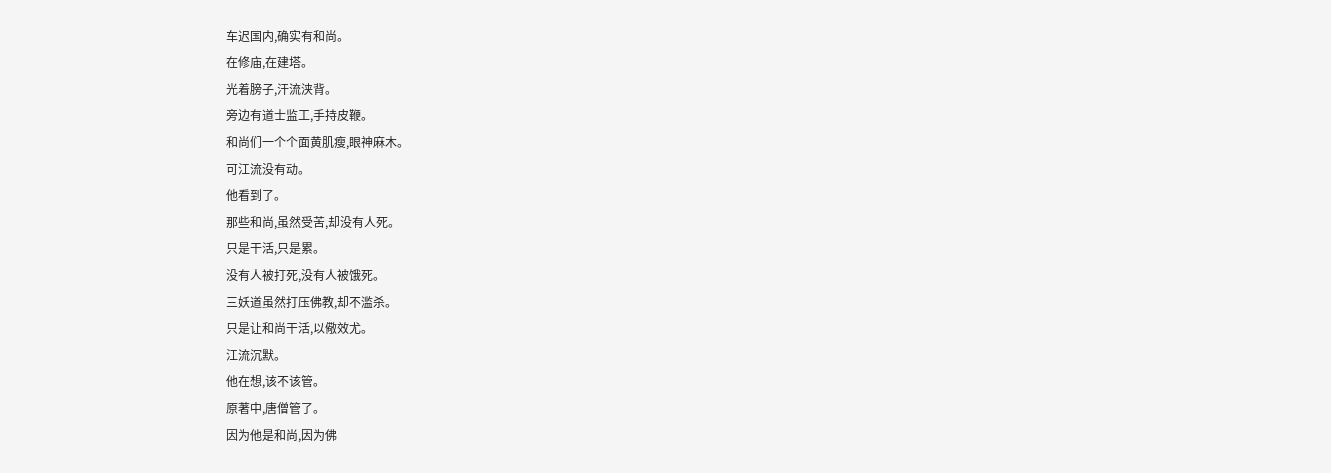车迟国内,确实有和尚。
在修庙,在建塔。
光着膀子,汗流浃背。
旁边有道士监工,手持皮鞭。
和尚们一个个面黄肌瘦,眼神麻木。
可江流没有动。
他看到了。
那些和尚,虽然受苦,却没有人死。
只是干活,只是累。
没有人被打死,没有人被饿死。
三妖道虽然打压佛教,却不滥杀。
只是让和尚干活,以儆效尤。
江流沉默。
他在想,该不该管。
原著中,唐僧管了。
因为他是和尚,因为佛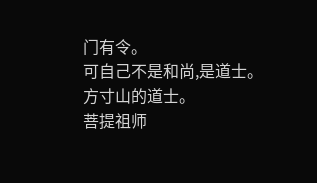门有令。
可自己不是和尚,是道士。
方寸山的道士。
菩提祖师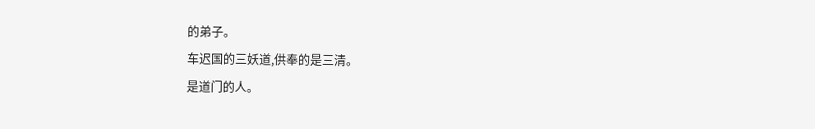的弟子。
车迟国的三妖道,供奉的是三清。
是道门的人。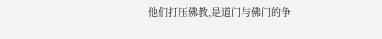他们打压佛教,是道门与佛门的争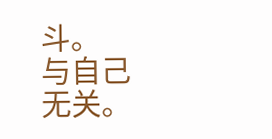斗。
与自己无关。